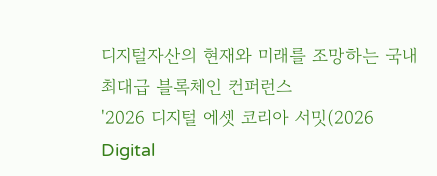디지털자산의 현재와 미래를 조망하는 국내 최대급 블록체인 컨퍼런스
'2026 디지털 에셋 코리아 서밋(2026 Digital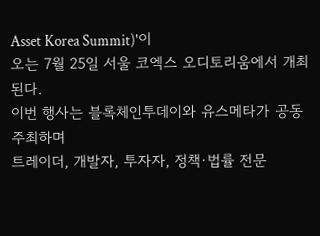Asset Korea Summit)'이
오는 7월 25일 서울 코엑스 오디토리움에서 개최된다.
이번 행사는 블록체인투데이와 유스메타가 공동 주최하며
트레이더, 개발자, 투자자, 정책·법률 전문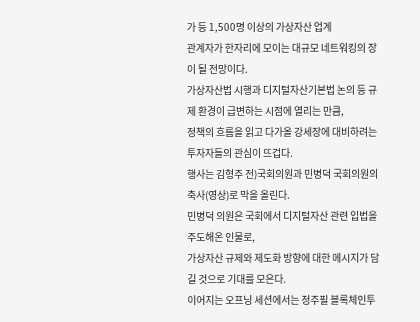가 등 1,500명 이상의 가상자산 업계
관계자가 한자리에 모이는 대규모 네트워킹의 장이 될 전망이다.
가상자산법 시행과 디지털자산기본법 논의 등 규제 환경이 급변하는 시점에 열리는 만큼,
정책의 흐름을 읽고 다가올 강세장에 대비하려는 투자자들의 관심이 뜨겁다.
행사는 김형주 전)국회의원과 민병덕 국회의원의 축사(영상)로 막을 올린다.
민병덕 의원은 국회에서 디지털자산 관련 입법을 주도해온 인물로,
가상자산 규제와 제도화 방향에 대한 메시지가 담길 것으로 기대를 모은다.
이어지는 오프닝 세션에서는 정주필 블록체인투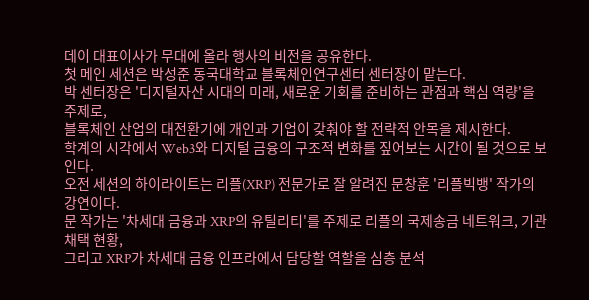데이 대표이사가 무대에 올라 행사의 비전을 공유한다.
첫 메인 세션은 박성준 동국대학교 블록체인연구센터 센터장이 맡는다.
박 센터장은 '디지털자산 시대의 미래, 새로운 기회를 준비하는 관점과 핵심 역량'을 주제로,
블록체인 산업의 대전환기에 개인과 기업이 갖춰야 할 전략적 안목을 제시한다.
학계의 시각에서 Web3와 디지털 금융의 구조적 변화를 짚어보는 시간이 될 것으로 보인다.
오전 세션의 하이라이트는 리플(XRP) 전문가로 잘 알려진 문창훈 '리플빅뱅' 작가의 강연이다.
문 작가는 '차세대 금융과 XRP의 유틸리티'를 주제로 리플의 국제송금 네트워크, 기관 채택 현황,
그리고 XRP가 차세대 금융 인프라에서 담당할 역할을 심층 분석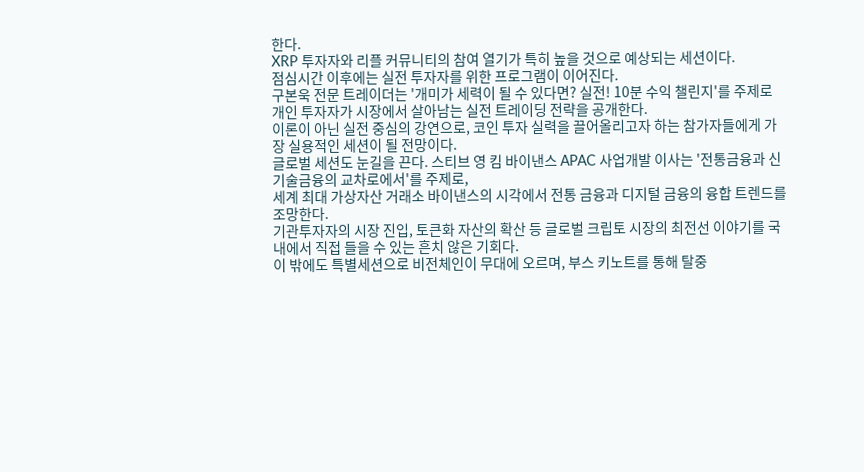한다.
XRP 투자자와 리플 커뮤니티의 참여 열기가 특히 높을 것으로 예상되는 세션이다.
점심시간 이후에는 실전 투자자를 위한 프로그램이 이어진다.
구본욱 전문 트레이더는 '개미가 세력이 될 수 있다면? 실전! 10분 수익 챌린지'를 주제로
개인 투자자가 시장에서 살아남는 실전 트레이딩 전략을 공개한다.
이론이 아닌 실전 중심의 강연으로, 코인 투자 실력을 끌어올리고자 하는 참가자들에게 가장 실용적인 세션이 될 전망이다.
글로벌 세션도 눈길을 끈다. 스티브 영 킴 바이낸스 APAC 사업개발 이사는 '전통금융과 신기술금융의 교차로에서'를 주제로,
세계 최대 가상자산 거래소 바이낸스의 시각에서 전통 금융과 디지털 금융의 융합 트렌드를 조망한다.
기관투자자의 시장 진입, 토큰화 자산의 확산 등 글로벌 크립토 시장의 최전선 이야기를 국내에서 직접 들을 수 있는 흔치 않은 기회다.
이 밖에도 특별세션으로 비전체인이 무대에 오르며, 부스 키노트를 통해 탈중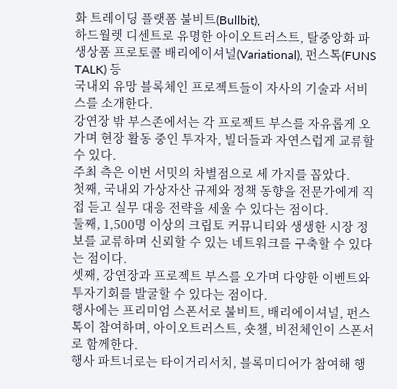화 트레이딩 플랫폼 불비트(Bullbit),
하드월렛 디센트로 유명한 아이오트러스트, 탈중앙화 파생상품 프로토콜 배리에이셔널(Variational), 펀스톡(FUNS TALK) 등
국내외 유망 블록체인 프로젝트들이 자사의 기술과 서비스를 소개한다.
강연장 밖 부스존에서는 각 프로젝트 부스를 자유롭게 오가며 현장 활동 중인 투자자, 빌더들과 자연스럽게 교류할 수 있다.
주최 측은 이번 서밋의 차별점으로 세 가지를 꼽았다.
첫째, 국내외 가상자산 규제와 정책 동향을 전문가에게 직접 듣고 실무 대응 전략을 세울 수 있다는 점이다.
둘째, 1,500명 이상의 크립토 커뮤니티와 생생한 시장 정보를 교류하며 신뢰할 수 있는 네트워크를 구축할 수 있다는 점이다.
셋째, 강연장과 프로젝트 부스를 오가며 다양한 이벤트와 투자기회를 발굴할 수 있다는 점이다.
행사에는 프리미엄 스폰서로 불비트, 배리에이셔널, 펀스톡이 참여하며, 아이오트러스트, 숏챌, 비전체인이 스폰서로 함께한다.
행사 파트너로는 타이거리서치, 블록미디어가 참여해 행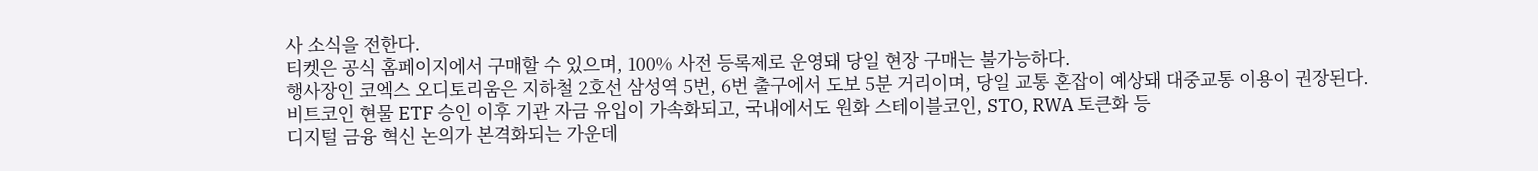사 소식을 전한다.
티켓은 공식 홈페이지에서 구매할 수 있으며, 100% 사전 등록제로 운영돼 당일 현장 구매는 불가능하다.
행사장인 코엑스 오디토리움은 지하철 2호선 삼성역 5번, 6번 출구에서 도보 5분 거리이며, 당일 교통 혼잡이 예상돼 대중교통 이용이 권장된다.
비트코인 현물 ETF 승인 이후 기관 자금 유입이 가속화되고, 국내에서도 원화 스테이블코인, STO, RWA 토큰화 등
디지털 금융 혁신 논의가 본격화되는 가운데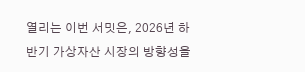열리는 이번 서밋은, 2026년 하반기 가상자산 시장의 방향성을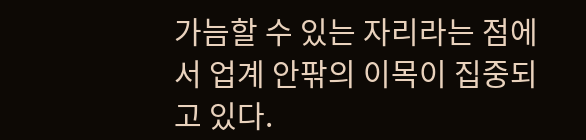가늠할 수 있는 자리라는 점에서 업계 안팎의 이목이 집중되고 있다.